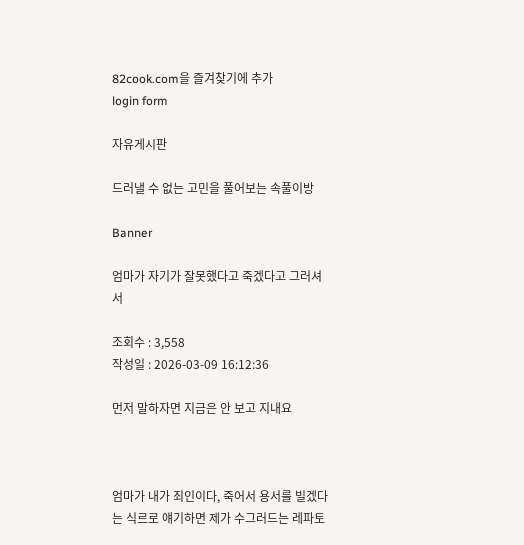82cook.com을 즐겨찾기에 추가
login form

자유게시판

드러낼 수 없는 고민을 풀어보는 속풀이방

Banner

엄마가 자기가 잘못했다고 죽겠다고 그러셔서

조회수 : 3,558
작성일 : 2026-03-09 16:12:36

먼저 말하자면 지금은 안 보고 지내요



엄마가 내가 죄인이다, 죽어서 용서를 빌겠다는 식르로 얘기하면 제가 수그러드는 레파토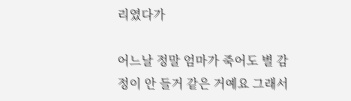리였다가

어느날 정말 엄마가 죽어도 별 감정이 안 들거 같은 거예요 그래서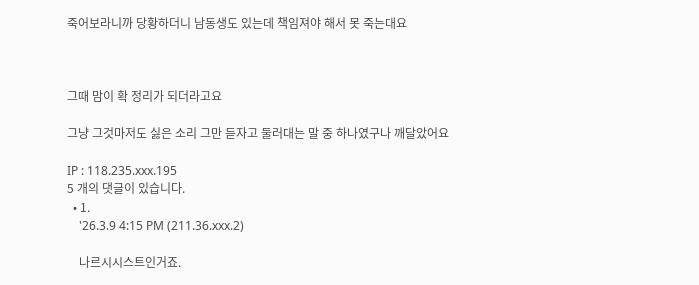죽어보라니까 당황하더니 남동생도 있는데 책임져야 해서 못 죽는대요



그때 맘이 확 정리가 되더라고요

그냥 그것마저도 싫은 소리 그만 듣자고 둘러대는 말 중 하나였구나 깨달았어요

IP : 118.235.xxx.195
5 개의 댓글이 있습니다.
  • 1.
    '26.3.9 4:15 PM (211.36.xxx.2)

    나르시시스트인거죠.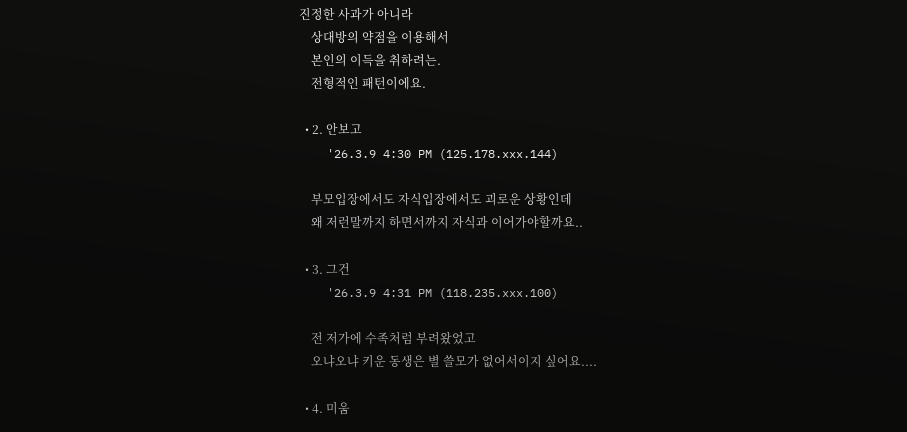진정한 사과가 아니라
    상대방의 약점을 이용해서
    본인의 이득을 취하려는.
    전형적인 패턴이에요.

  • 2. 안보고
    '26.3.9 4:30 PM (125.178.xxx.144)

    부모입장에서도 자식입장에서도 괴로운 상황인데
    왜 저런말까지 하면서까지 자식과 이어가야할까요..

  • 3. 그건
    '26.3.9 4:31 PM (118.235.xxx.100)

    전 저가에 수족처럼 부려왔었고
    오냐오냐 키운 동생은 별 쓸모가 없어서이지 싶어요....

  • 4. 미움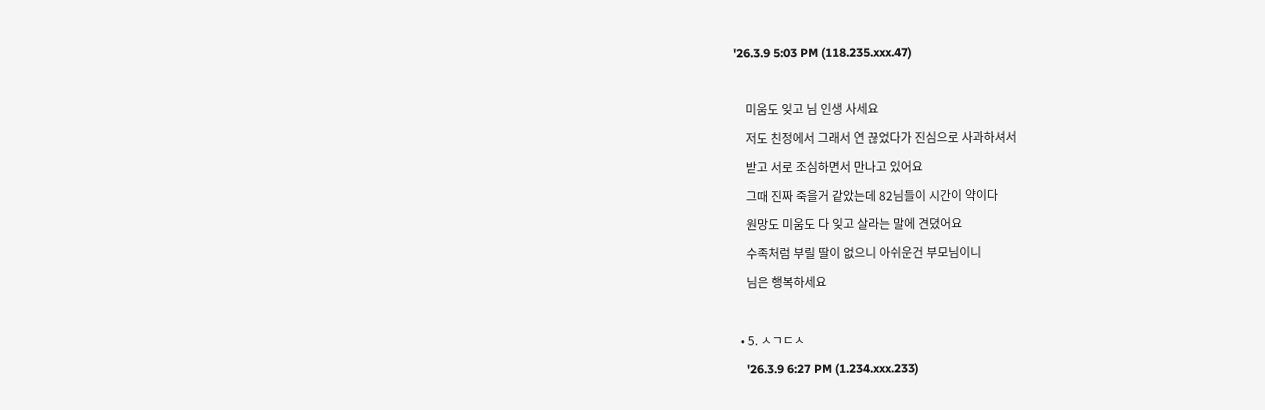'26.3.9 5:03 PM (118.235.xxx.47)

    미움도 잊고 님 인생 사세요
    저도 친정에서 그래서 연 끊었다가 진심으로 사과하셔서
    받고 서로 조심하면서 만나고 있어요
    그때 진짜 죽을거 같았는데 82님들이 시간이 약이다
    원망도 미움도 다 잊고 살라는 말에 견뎠어요
    수족처럼 부릴 딸이 없으니 아쉬운건 부모님이니
    님은 행복하세요

  • 5. ㅅㄱㄷㅅ
    '26.3.9 6:27 PM (1.234.xxx.233)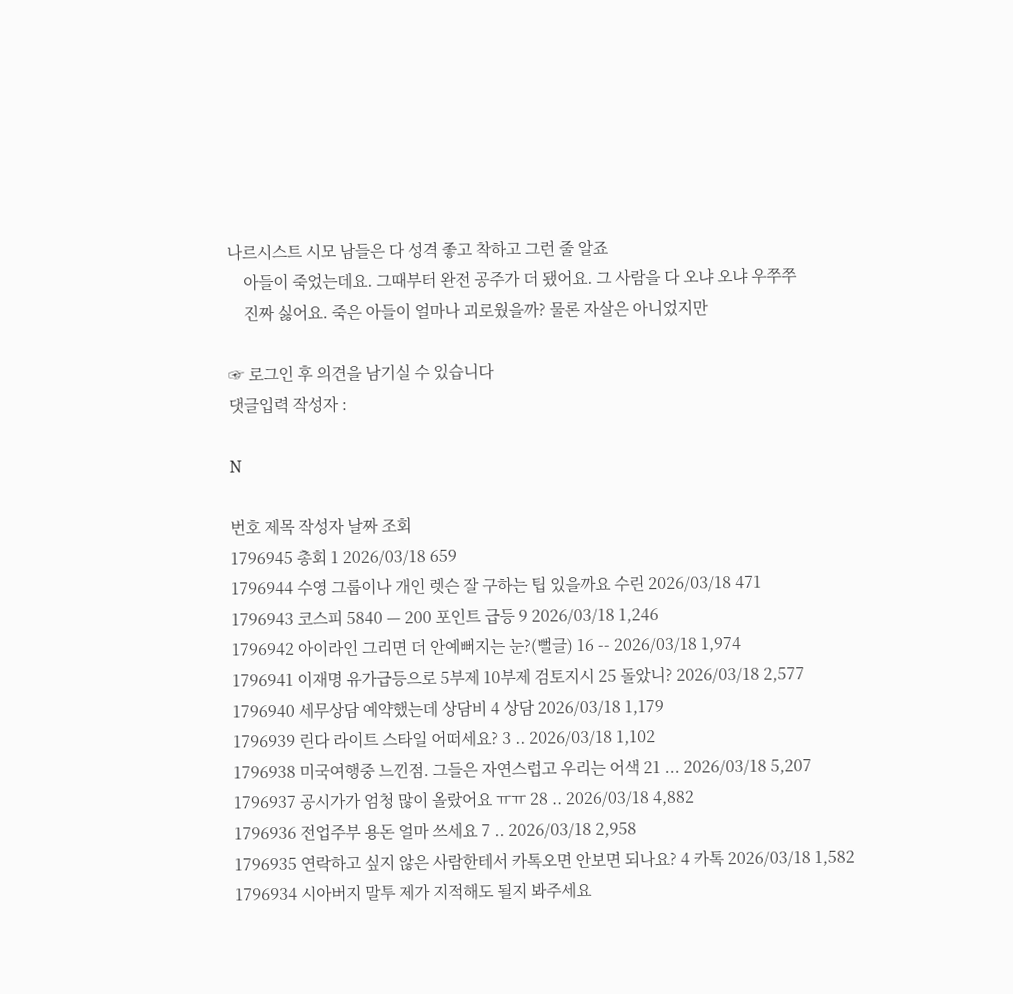나르시스트 시모 남들은 다 성격 좋고 착하고 그런 줄 알죠
    아들이 죽었는데요. 그때부터 완전 공주가 더 됐어요. 그 사람을 다 오냐 오냐 우쭈쭈
    진짜 싫어요. 죽은 아들이 얼마나 괴로웠을까? 물론 자살은 아니었지만

☞ 로그인 후 의견을 남기실 수 있습니다
댓글입력 작성자 :

N

번호 제목 작성자 날짜 조회
1796945 총회 1 2026/03/18 659
1796944 수영 그룹이나 개인 렛슨 잘 구하는 팁 있을까요 수린 2026/03/18 471
1796943 코스피 5840 — 200 포인트 급등 9 2026/03/18 1,246
1796942 아이라인 그리면 더 안예뻐지는 눈?(뻘글) 16 -- 2026/03/18 1,974
1796941 이재명 유가급등으로 5부제 10부제 검토지시 25 돌았니? 2026/03/18 2,577
1796940 세무상담 예약했는데 상담비 4 상담 2026/03/18 1,179
1796939 린다 라이트 스타일 어떠세요? 3 .. 2026/03/18 1,102
1796938 미국여행중 느낀점. 그들은 자연스럽고 우리는 어색 21 ... 2026/03/18 5,207
1796937 공시가가 엄청 많이 올랐어요 ㅠㅠ 28 .. 2026/03/18 4,882
1796936 전업주부 용돈 얼마 쓰세요 7 .. 2026/03/18 2,958
1796935 연락하고 싶지 않은 사람한테서 카톡오면 안보면 되나요? 4 카톡 2026/03/18 1,582
1796934 시아버지 말투 제가 지적해도 될지 봐주세요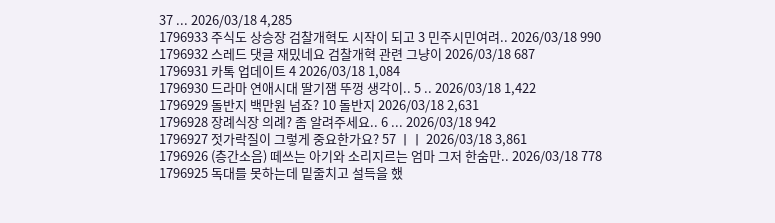37 ... 2026/03/18 4,285
1796933 주식도 상승장 검찰개혁도 시작이 되고 3 민주시민여려.. 2026/03/18 990
1796932 스레드 댓글 재밌네요 검찰개혁 관련 그냥이 2026/03/18 687
1796931 카톡 업데이트 4 2026/03/18 1,084
1796930 드라마 연애시대 딸기잼 뚜껑 생각이.. 5 .. 2026/03/18 1,422
1796929 돌반지 백만원 넘죠? 10 돌반지 2026/03/18 2,631
1796928 장례식장 의례? 좀 알려주세요.. 6 ... 2026/03/18 942
1796927 젓가락질이 그렇게 중요한가요? 57 ㅣㅣ 2026/03/18 3,861
1796926 (층간소음) 떼쓰는 아기와 소리지르는 엄마 그저 한숨만.. 2026/03/18 778
1796925 독대를 못하는데 밑줄치고 설득을 했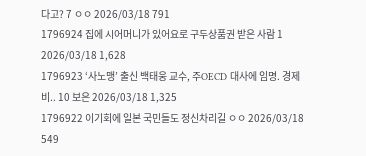다고? 7 ㅇㅇ 2026/03/18 791
1796924 집에 시어머니가 있어요로 구두상품권 받은 사람 1 2026/03/18 1,628
1796923 ‘사노맹’ 출신 백태웅 교수, 주OECD 대사에 임명. 경제 비.. 10 보은 2026/03/18 1,325
1796922 이기회에 일본 국민들도 정신차리길 ㅇㅇ 2026/03/18 549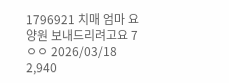1796921 치매 엄마 요양원 보내드리려고요 7 ㅇㅇ 2026/03/18 2,940